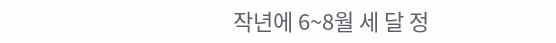작년에 6~8월 세 달 정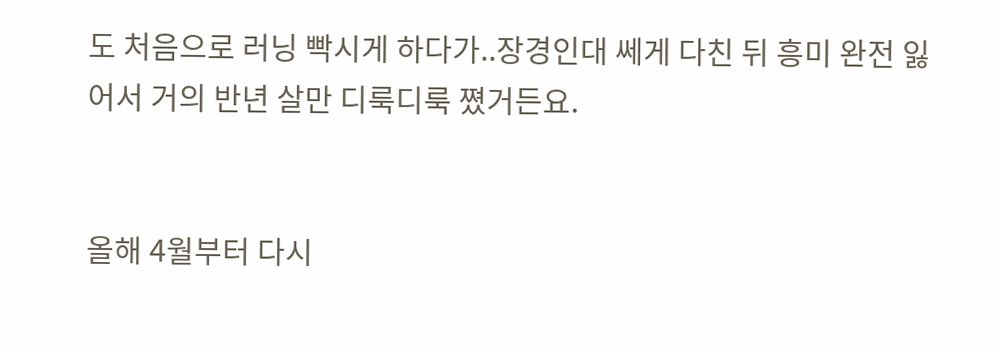도 처음으로 러닝 빡시게 하다가..장경인대 쎄게 다친 뒤 흥미 완전 잃어서 거의 반년 살만 디룩디룩 쪘거든요.


올해 4월부터 다시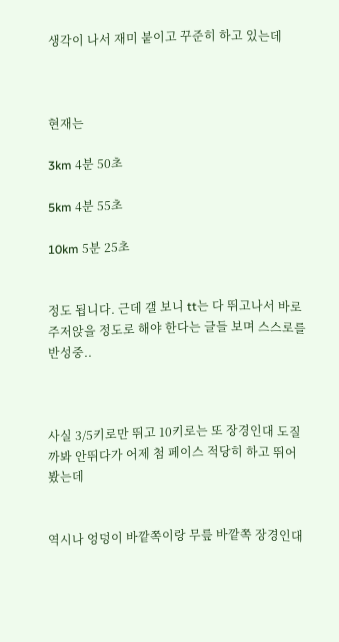생각이 나서 재미 붙이고 꾸준히 하고 있는데



현재는

3km 4분 50초

5km 4분 55초

10km 5분 25초


정도 됩니다. 근데 갤 보니 tt는 다 뛰고나서 바로 주저앉을 정도로 해야 한다는 글들 보며 스스로를 반성중..



사실 3/5키로만 뛰고 10키로는 또 장경인대 도질까봐 안뛰다가 어제 첨 페이스 적당히 하고 뛰어 봤는데


역시나 엉덩이 바깥쪽이랑 무릎 바깥쪽 장경인대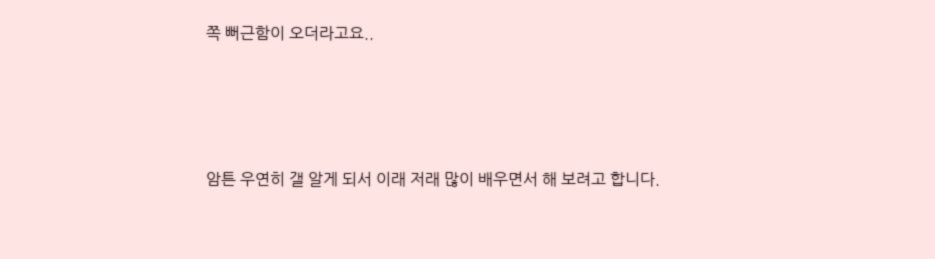쪽 뻐근함이 오더라고요..




암튼 우연히 갤 알게 되서 이래 저래 많이 배우면서 해 보려고 합니다.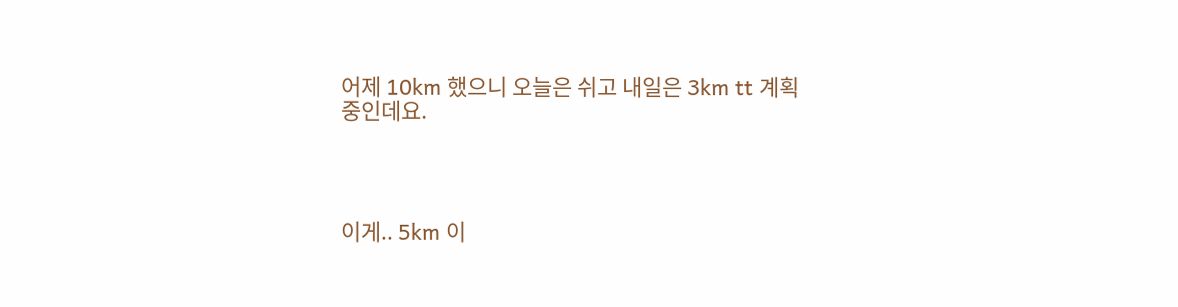어제 10km 했으니 오늘은 쉬고 내일은 3km tt 계획 중인데요.




이게.. 5km 이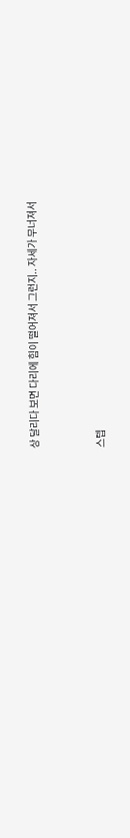상 달리다 보면 다리에 힘이 떨어져서 그런지.. 자세가 무너져서


스텝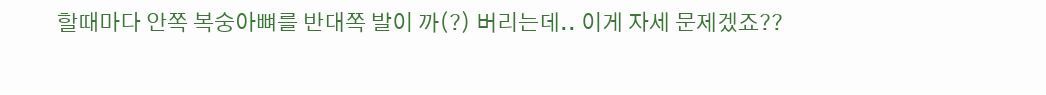할때마다 안쪽 복숭아뼈를 반대쪽 발이 까(?) 버리는데.. 이게 자세 문제겠죠??